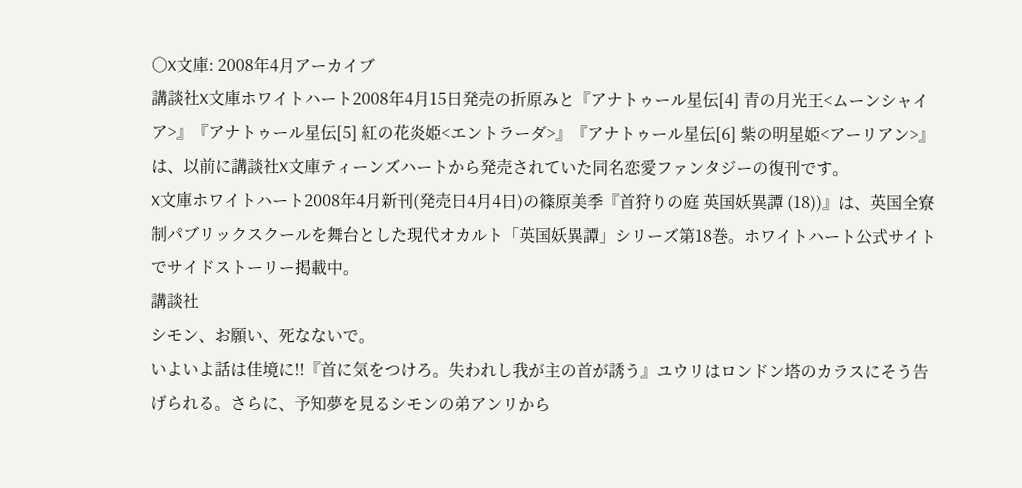○X文庫: 2008年4月アーカイブ
講談社X文庫ホワイトハート2008年4月15日発売の折原みと『アナトゥール星伝[4] 青の月光王<ムーンシャイア>』『アナトゥール星伝[5] 紅の花炎姫<エントラーダ>』『アナトゥール星伝[6] 紫の明星姫<アーリアン>』は、以前に講談社X文庫ティーンズハートから発売されていた同名恋愛ファンタジーの復刊です。
X文庫ホワイトハート2008年4月新刊(発売日4月4日)の篠原美季『首狩りの庭 英国妖異譚 (18))』は、英国全寮制パブリックスクールを舞台とした現代オカルト「英国妖異譚」シリーズ第18巻。ホワイトハート公式サイトでサイドストーリー掲載中。
講談社
シモン、お願い、死なないで。
いよいよ話は佳境に!!『首に気をつけろ。失われし我が主の首が誘う』ユウリはロンドン塔のカラスにそう告げられる。さらに、予知夢を見るシモンの弟アンリから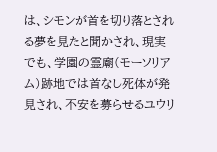は、シモンが首を切り落とされる夢を見たと聞かされ、現実でも、学園の霊廟(モーソリアム)跡地では首なし死体が発見され、不安を募らせるユウリ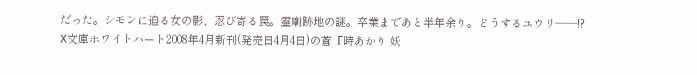だった。シモンに迫る女の影、忍び寄る罠。霊廟跡地の謎。卒業まであと半年余り。どうするユウリ――!?
X文庫ホワイトハート2008年4月新刊(発売日4月4日)の蒼『時あかり 妖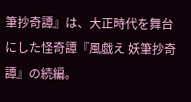筆抄奇譚』は、大正時代を舞台にした怪奇譚『風戯え 妖筆抄奇譚』の続編。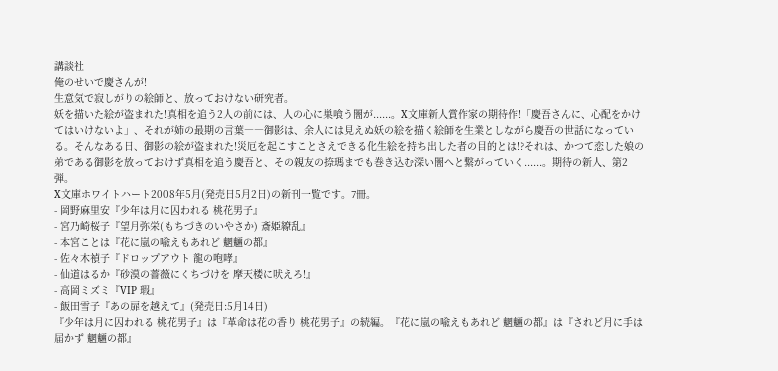講談社
俺のせいで慶さんが!
生意気で寂しがりの絵師と、放っておけない研究者。
妖を描いた絵が盗まれた!真相を追う2人の前には、人の心に巣喰う闇が......。X文庫新人賞作家の期待作!「慶吾さんに、心配をかけてはいけないよ」、それが姉の最期の言葉――御影は、余人には見えぬ妖の絵を描く絵師を生業としながら慶吾の世話になっている。そんなある日、御影の絵が盗まれた!災厄を起こすことさえできる化生絵を持ち出した者の目的とは!?それは、かつて恋した娘の弟である御影を放っておけず真相を追う慶吾と、その親友の捺瑪までも巻き込む深い闇へと繋がっていく......。期待の新人、第2弾。
X文庫ホワイトハート2008年5月(発売日5月2日)の新刊一覧です。7冊。
- 岡野麻里安『少年は月に囚われる 桃花男子』
- 宮乃崎桜子『望月弥栄(もちづきのいやさか) 斎姫繚乱』
- 本宮ことは『花に嵐の喩えもあれど 魍魎の都』
- 佐々木禎子『ドロップアウト 龍の咆哮』
- 仙道はるか『砂漠の薔薇にくちづけを 摩天楼に吠えろ!』
- 高岡ミズミ『VIP 瑕』
- 飯田雪子『あの扉を越えて』(発売日:5月14日)
『少年は月に囚われる 桃花男子』は『革命は花の香り 桃花男子』の続編。『花に嵐の喩えもあれど 魍魎の都』は『されど月に手は届かず 魍魎の都』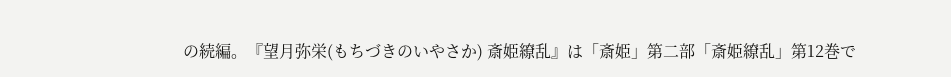の続編。『望月弥栄(もちづきのいやさか) 斎姫繚乱』は「斎姫」第二部「斎姫繚乱」第12巻で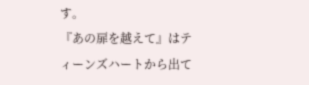す。
『あの扉を越えて』はティーンズハートから出て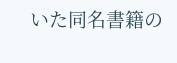いた同名書籍の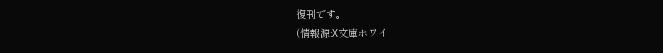復刊です。
(情報源:X文庫ホワイ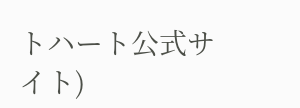トハート公式サイト)